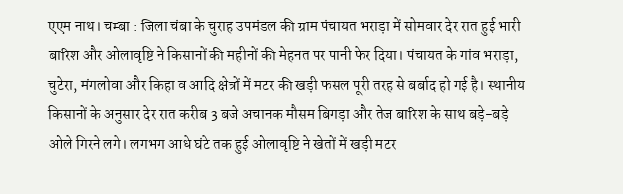एएम नाथ। चम्बा : जिला चंबा के चुराह उपमंडल की ग्राम पंचायत भराड़ा में सोमवार देर रात हुई भारी बारिश और ओलावृष्टि ने किसानों की महीनों की मेहनत पर पानी फेर दिया। पंचायत के गांव भराड़ा, चुटेरा, मंगलोवा और किहा व आदि क्षेत्रों में मटर की खड़ी फसल पूरी तरह से बर्बाद हो गई है। स्थानीय किसानों के अनुसार देर रात करीब 3 बजे अचानक मौसम बिगड़ा और तेज बारिश के साथ बड़े-बड़े ओले गिरने लगे। लगभग आधे घंटे तक हुई ओलावृष्टि ने खेतों में खड़ी मटर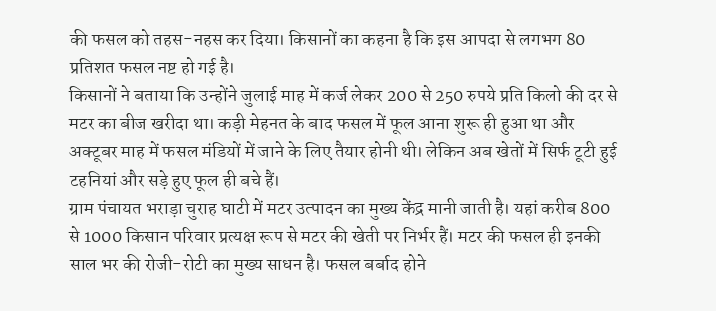की फसल को तहस-नहस कर दिया। किसानों का कहना है कि इस आपदा से लगभग 80 प्रतिशत फसल नष्ट हो गई है।
किसानों ने बताया कि उन्होंने जुलाई माह में कर्ज लेकर 200 से 250 रुपये प्रति किलो की दर से मटर का बीज खरीदा था। कड़ी मेहनत के बाद फसल में फूल आना शुरू ही हुआ था और अक्टूबर माह में फसल मंडियों में जाने के लिए तैयार होनी थी। लेकिन अब खेतों में सिर्फ टूटी हुई टहनियां और सड़े हुए फूल ही बचे हैं।
ग्राम पंचायत भराड़ा चुराह घाटी में मटर उत्पादन का मुख्य केंद्र मानी जाती है। यहां करीब 800 से 1000 किसान परिवार प्रत्यक्ष रूप से मटर की खेती पर निर्भर हैं। मटर की फसल ही इनकी साल भर की रोजी-रोटी का मुख्य साधन है। फसल बर्बाद होने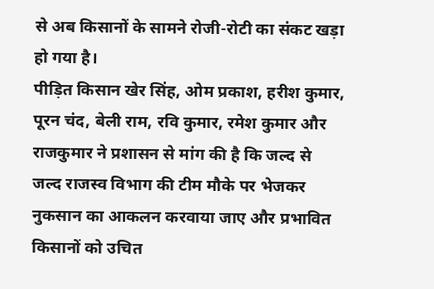से अब किसानों के सामने रोजी-रोटी का संकट खड़ा हो गया है।
पीड़ित किसान खेर सिंह, ओम प्रकाश, हरीश कुमार, पूरन चंद, बेली राम, रवि कुमार, रमेश कुमार और राजकुमार ने प्रशासन से मांग की है कि जल्द से जल्द राजस्व विभाग की टीम मौके पर भेजकर नुकसान का आकलन करवाया जाए और प्रभावित किसानों को उचित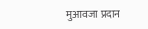मुआवजा प्रदान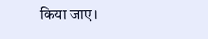किया जाए।